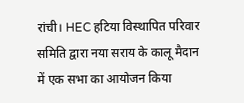रांची। HEC हटिया विस्थापित परिवार समिति द्वारा नया सराय के कालू मैदान में एक सभा का आयोजन किया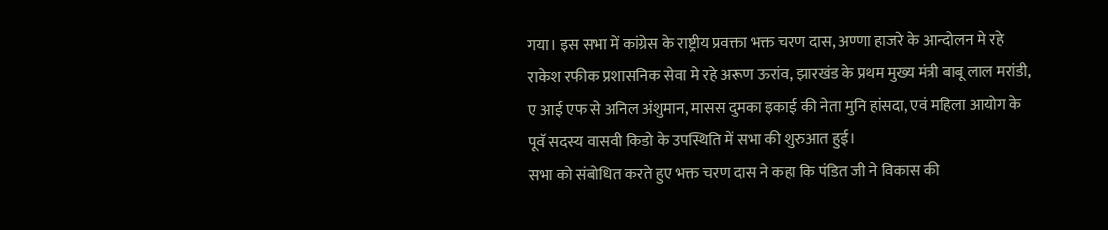गया। इस सभा में कांग्रेस के राष्ट्रीय प्रवक्ता भक्त चरण दास, अण्णा हाजरे के आन्दोलन मे रहे राकेश रफीक प्रशासनिक सेवा मे रहे अरूण ऊरांव, झारखंड के प्रथम मुख्य मंत्री बाबू लाल मरांडी, ए आई एफ से अनिल अंशुमान, मासस दुमका इकाई की नेता मुनि हांसदा, एवं महिला आयोग के पूवॅ सदस्य वासवी किडो के उपस्थिति में सभा की शुरुआत हुई।
सभा को संबोधित करते हुए भक्त चरण दास ने कहा कि पंडित जी ने विकास की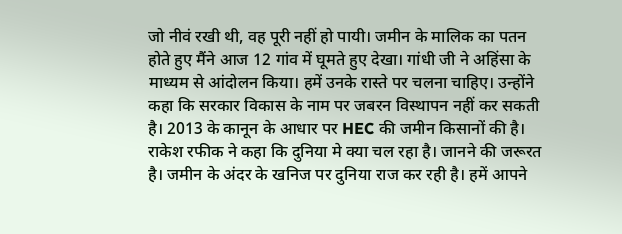जो नीवं रखी थी, वह पूरी नहीं हो पायी। जमीन के मालिक का पतन होते हुए मैंने आज 12 गांव में घूमते हुए देखा। गांधी जी ने अहिंसा के माध्यम से आंदोलन किया। हमें उनके रास्ते पर चलना चाहिए। उन्होंने कहा कि सरकार विकास के नाम पर जबरन विस्थापन नहीं कर सकती है। 2013 के कानून के आधार पर HEC की जमीन किसानों की है।
राकेश रफीक ने कहा कि दुनिया मे क्या चल रहा है। जानने की जरूरत है। जमीन के अंदर के खनिज पर दुनिया राज कर रही है। हमें आपने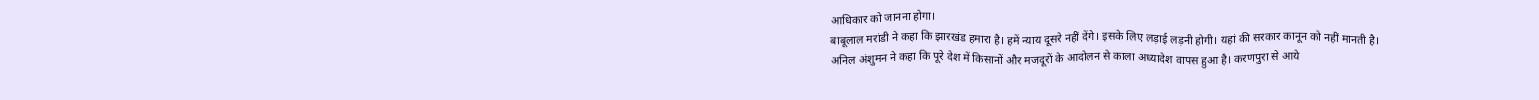आधिकार को जानना होगा।
बाबूलाल मरांडी ने कहा कि झारखंड हमारा है। हमें न्याय दूसरे नहीं देंगे। इसके लिए लड़ाई लड़नी होगी। यहां की सरकार कानून को नहीं मानती है।
अनिल अंशुमन ने कहा कि पूरे देश में किसानों और मजदूरों के आदोलन से काला अध्यादेश वापस हुआ है। करणपुरा से आये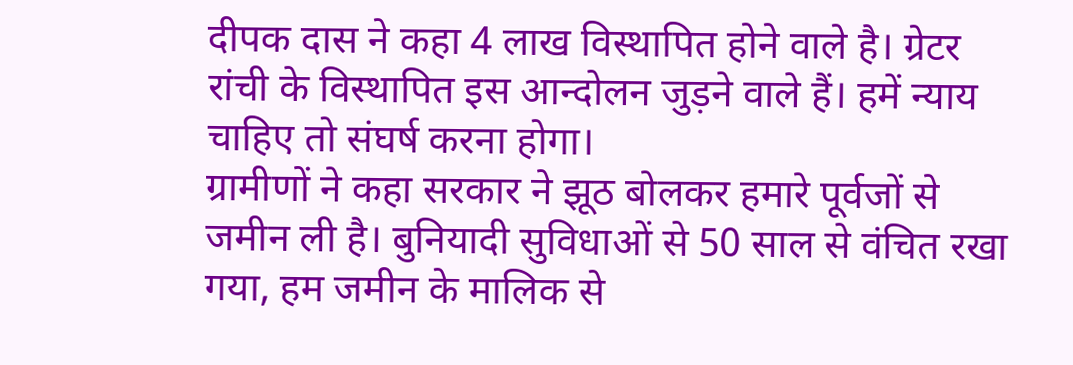दीपक दास ने कहा 4 लाख विस्थापित होने वाले है। ग्रेटर रांची के विस्थापित इस आन्दोलन जुड़ने वाले हैं। हमें न्याय चाहिए तो संघर्ष करना होगा।
ग्रामीणों ने कहा सरकार ने झूठ बोलकर हमारे पूर्वजों से जमीन ली है। बुनियादी सुविधाओं से 50 साल से वंचित रखा गया, हम जमीन के मालिक से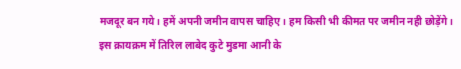मजदूर बन गये। हमें अपनी जमीन वापस चाहिए। हम किसी भी कीमत पर जमीन नही छोड़ेंगे।
इस क्रायक्रम में तिरिल लाबेद कुटे मुडमा आनी के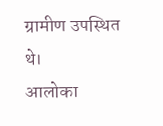ग्रामीण उपस्थित थे।
आलोका